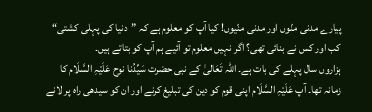پیارے مدنی منّوں اور مدنی منّیوں! کیا آپ کو معلوم ہے کہ ”دنیا کی پہلی کشتی“ کب اور کس نے بنائی تھی؟ اگر نہیں معلوم تو آئیے ہم آپ کو بتاتے ہیں۔
ہزاروں سال پہلے کی بات ہے۔ اللہ تَعَالیٰ کے نبی حضرت سَیِّدُنا نوح عَلَیْہِ السَّلَام کا زمانہ تھا۔ آپ عَلَیْہِ السَّلَام اپنی قوم کو دین کی تبلیغ کرنے اور ان کو سیدھی راہ پر لانے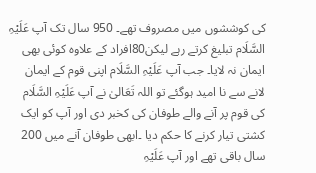کی کوششوں میں مصروف تھے۔ 950 سال تک آپ عَلَیْہِ السَّلَام تبلیغ کرتے رہے لیکن80افراد کے علاوہ کوئی بھی ایمان نہ لایا۔ جب آپ عَلَیْہِ السَّلَام اپنی قوم کے ایمان لانے سے نا امید ہوگئے تو اللہ تَعَالیٰ نے آپ عَلَیْہِ السَّلَام کی قوم پر آنے والے طوفان کی کخبر دی اور آپ کو ایک کشتی تیار کرنے کا حکم دیا ۔ابھی طوفان آنے میں 200 سال باقی تھے اور آپ عَلَیْہِ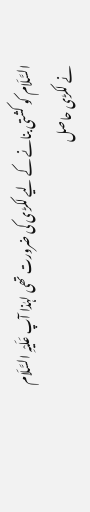السَّلَام کو کشتی بنانے کے لیے لکڑی کی ضرورت تھی لہٰذا آپ عَلَیْہِ السَّلَام نے لکڑی حاصل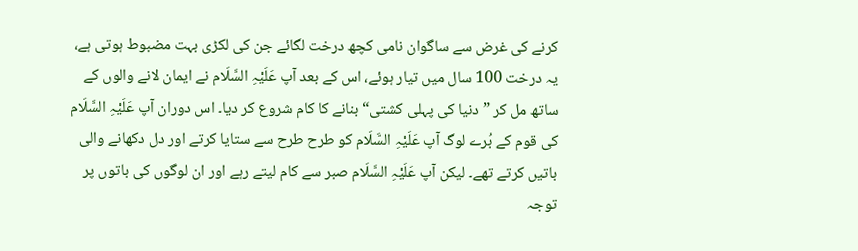کرنے کی غرض سے ساگوان نامی کچھ درخت لگائے جن کی لکڑی بہت مضبوط ہوتی ہے، یہ درخت 100 سال میں تیار ہوئے، اس کے بعد آپ عَلَیْہِ السَّلَام نے ایمان لانے والوں کے ساتھ مل کر ”دنیا کی پہلی کشتی“ بنانے کا کام شروع کر دیا۔ اس دوران آپ عَلَیْہِ السَّلَام کی قوم کے بُرے لوگ آپ عَلَیْہِ السَّلَام کو طرح طرح سے ستایا کرتے اور دل دکھانے والی باتیں کرتے تھے۔ لیکن آپ عَلَیْہِ السَّلَام صبر سے کام لیتے رہے اور ان لوگوں کی باتوں پر توجہ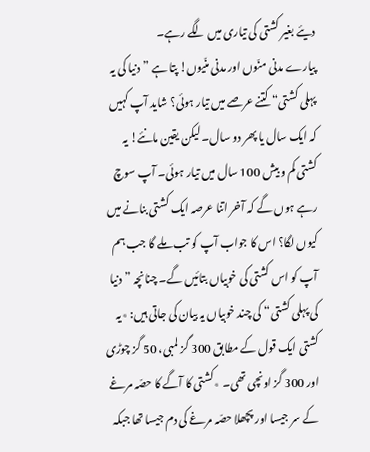دیئے بغیر کشتی کی تیاری میں لگے رہے۔
پیارے مدنی منّوں اور مدنی منّیوں! پتا ہے ”دنیا کی یہ پہلی کشتی“ کتنے عرصے میں تیار ہوئی؟ شاید آپ کہیں کہ ایک سال یا پھر دو سال۔ لیکن یقین مانئے! یہ کشتی کم و بیش 100 سال میں تیار ہوئی۔ آپ سوچ رہے ہوں گے کہ آخر اتنا عرصہ ایک کشتی بنانے میں کیوں لگا؟ اس کا جواب آپ کو تب ملے گا جب ہم آپ کو اس کشتی کی خوبیاں بتائیں گے۔ چنانچہ ”دنیا کی پہلی کشتی“ کی چند خوبیاں یہ بیان کی جاتی ہیں: ٭یہ کشتی ایک قول کے مطابق 300 گز لمبی، 50 گز چوڑی اور 300 گز اونچی تھی۔ ٭کشتی کا آگے کا حصّہ مرغے کے سر جیسا اور پچھلا حصّہ مرغے کی دم جیسا تھا جبکہ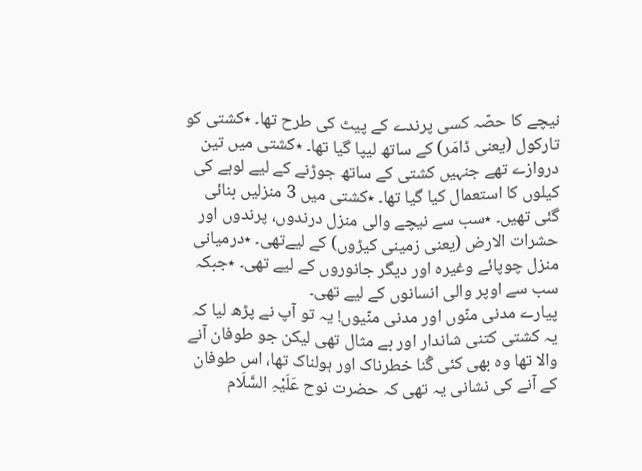نیچے کا حصّہ کسی پرندے کے پیٹ کی طرح تھا۔ ٭کشتی کو تارکول (یعنی ڈامَر) کے ساتھ لیپا گیا تھا۔ ٭کشتی میں تین دروازے تھے جنہیں کشتی کے ساتھ جوڑنے کے لیے لوہے کی کیلوں کا استعمال کیا گیا تھا۔ ٭کشتی میں 3 منزلیں بنائی گئی تھیں۔ ٭سب سے نیچے والی منزل درندوں، پرندوں اور حشرات الارض (یعنی زمینی کیڑوں) کے لیےتھی۔ ٭درمیانی منزل چوپائے وغیرہ اور دیگر جانوروں کے لیے تھی۔ ٭جبکہ سب سے اوپر والی انسانوں کے لیے تھی۔
پیارے مدنی منّوں اور مدنی منّیوں! یہ تو آپ نے پڑھ لیا کہ یہ کشتی کتنی شاندار اور بے مثال تھی لیکن جو طوفان آنے والا تھا وہ بھی کئی گُنا خطرناک اور ہولناک تھا، اس طوفان کے آنے کی نشانی یہ تھی کہ حضرت نوح عَلَیْہِ السَّلَام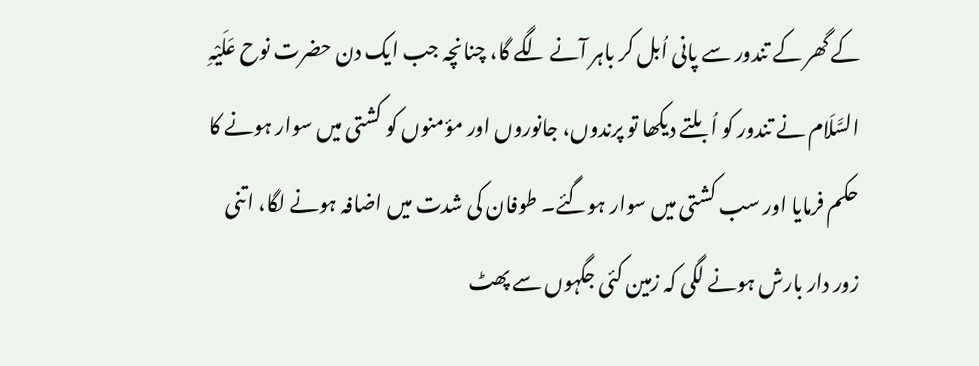کے گھر کے تندور سے پانی اُبل کر باہر آنے لگے گا، چنانچہ جب ایک دن حضرت نوح عَلَیْہِ السَّلَام نے تندور کو اُبلتے دیکھا تو پرندوں، جانوروں اور مؤمنوں کو کشتی میں سوار ہونے کا حکم فرمایا اور سب کشتی میں سوار ہوگئے۔ طوفان کی شدت میں اضافہ ہونے لگا، اتنی زور دار بارش ہونے لگی کہ زمین کئی جگہوں سے پھٹ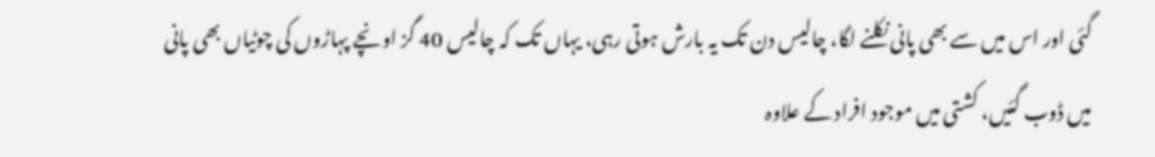گئی اور اس میں سے بھی پانی نکلنے لگا، چالیس دن تک یہ بارش ہوتی رہی، یہاں تک کہ چالیس 40 گز اونچے پہاڑوں کی چوٹیاں بھی پانی میں ڈوب گئیں، کشتی میں موجود افراد کے علاوہ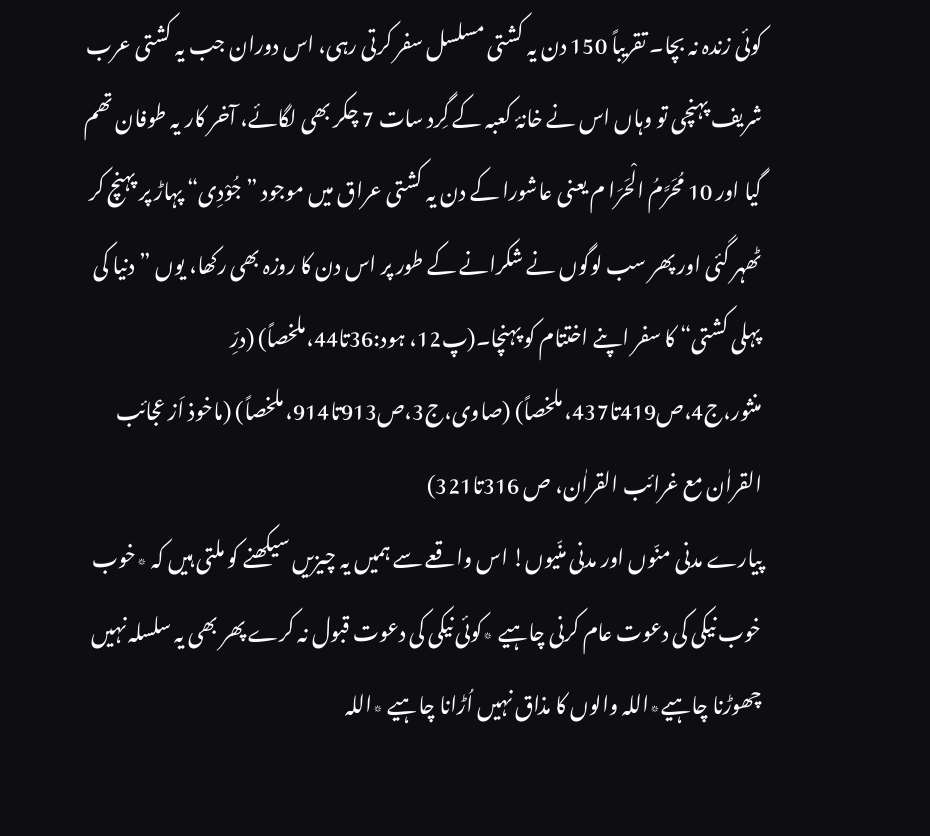کوئی زندہ نہ بچا۔ تقریباً 150 دن یہ کشتی مسلسل سفر کرتی رہی، اس دوران جب یہ کشتی عرب شریف پہنچی تو وہاں اس نے خانۂ کعبہ کے گِرد سات 7 چکر بھی لگائے، آخر کار یہ طوفان تھم گیا اور 10 مُحَرَّمُ الْحَرَا م یعنی عاشورا کے دن یہ کشتی عراق میں موجود ”جُوْدِی“ پہاڑ پر پہنچ کر ٹھہر گئی اور پھر سب لوگوں نے شکرانے کے طور پر اس دن کا روزہ بھی رکھا، یوں ”دنیا کی پہلی کشتی“ کا سفر اپنے اختتام کو پہنچا۔(پ12، ہود:36تا44،ملخصاً) (درِّ منثور،ج4،ص419تا437، ملخصاً) (صاوی،ج3،ص913تا914، ملخصاً) (ماخوذ اَز عجائب القراٰن مع غرائب القراٰن، ص 316تا321)
پیارے مدنی منّوں اور مدنی منّیوں! اس واقعے سے ہمیں یہ چیزیں سیکھنے کو ملتی ہیں کہ ٭خوب خوب نیکی کی دعوت عام کرنی چاہیے ٭کوئی نیکی کی دعوت قبول نہ کرے پھر بھی یہ سلسلہ نہیں چھوڑنا چاہیے٭اللہ والوں کا مذاق نہیں اُڑانا چاہیے ٭اللہ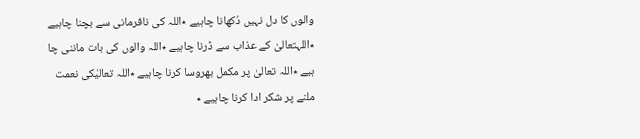والوں کا دل نہیں دُکھانا چاہیے ٭اللہ کی نافرمانی سے بچنا چاہیے ٭اللہتعالیٰ کے عذاب سے ڈرنا چاہیے ٭اللہ والوں کی بات ماننی چا ہیے ٭اللہ تعالیٰ پر مکمل بھروسا کرنا چاہیے ٭اللہ تعالیٰکی نعمت ملنے پر شکر ادا کرنا چاہیے ٭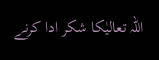اللہ تعالیٰکا شکر ادا کرنے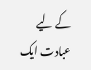کے لیے عبادت ایک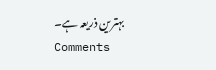بہترین ذریعہ ہے۔
Comments